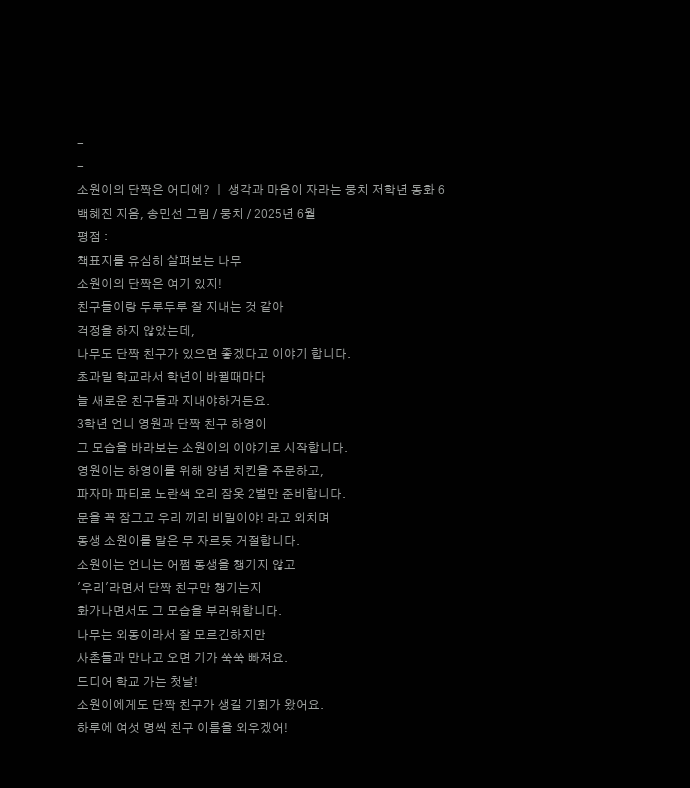-
-
소원이의 단짝은 어디에? ㅣ 생각과 마음이 자라는 뭉치 저학년 동화 6
백혜진 지음, 송민선 그림 / 뭉치 / 2025년 6월
평점 :
책표지를 유심히 살펴보는 나무
소원이의 단짝은 여기 있지!
친구들이랑 두루두루 잘 지내는 것 같아
걱정을 하지 않았는데,
나무도 단짝 친구가 있으면 좋겠다고 이야기 합니다.
초과밀 학교라서 학년이 바뀔때마다
늘 새로운 친구들과 지내야하거든요.
3학년 언니 영원과 단짝 친구 하영이
그 모습을 바라보는 소원이의 이야기로 시작합니다.
영원이는 하영이를 위해 양념 치킨을 주문하고,
파자마 파티로 노란색 오리 잠옷 2벌만 준비합니다.
문을 꼭 잠그고 우리 끼리 비밀이야! 라고 외치며
동생 소원이를 말은 무 자르듯 거절합니다.
소원이는 언니는 어쩜 동생을 챙기지 않고
'우리'라면서 단짝 친구만 챙기는지
화가나면서도 그 모습을 부러워합니다.
나무는 외동이라서 잘 모르긴하지만
사촌들과 만나고 오면 기가 쑥쑥 빠져요.
드디어 학교 가는 첫날!
소원이에게도 단짝 친구가 생길 기회가 왔어요.
하루에 여섯 명씩 친구 이름을 외우겠어!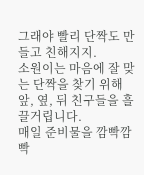그래야 빨리 단짝도 만들고 친해지지.
소원이는 마음에 잘 맞는 단짝을 찾기 위해
앞, 옆, 뒤 친구들을 흘끌거립니다.
매일 준비물을 깜빡깜빡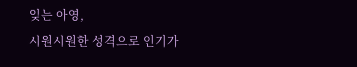잊는 아영,
시원시원한 성격으로 인기가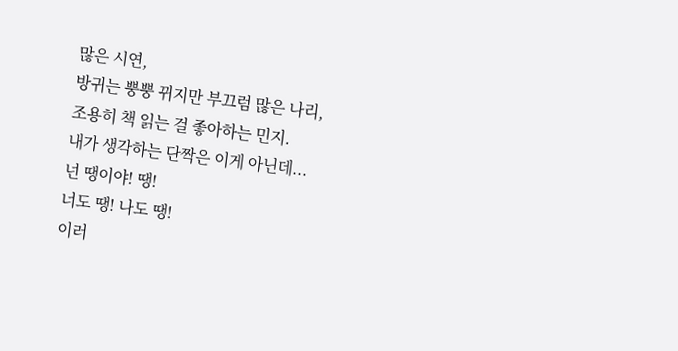많은 시연,
방귀는 뿡뿡 뀌지만 부끄럼 많은 나리,
조용히 책 읽는 걸 좋아하는 민지.
내가 생각하는 단짝은 이게 아닌데...
넌 땡이야! 땡!
너도 땡! 나도 땡!
이러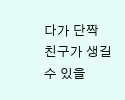다가 단짝 친구가 생길 수 있을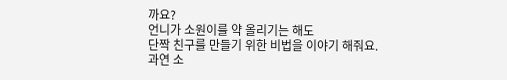까요?
언니가 소원이를 약 올리기는 해도
단짝 친구를 만들기 위한 비법을 이야기 해줘요.
과연 소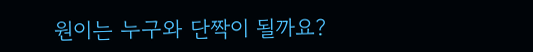원이는 누구와 단짝이 될까요?